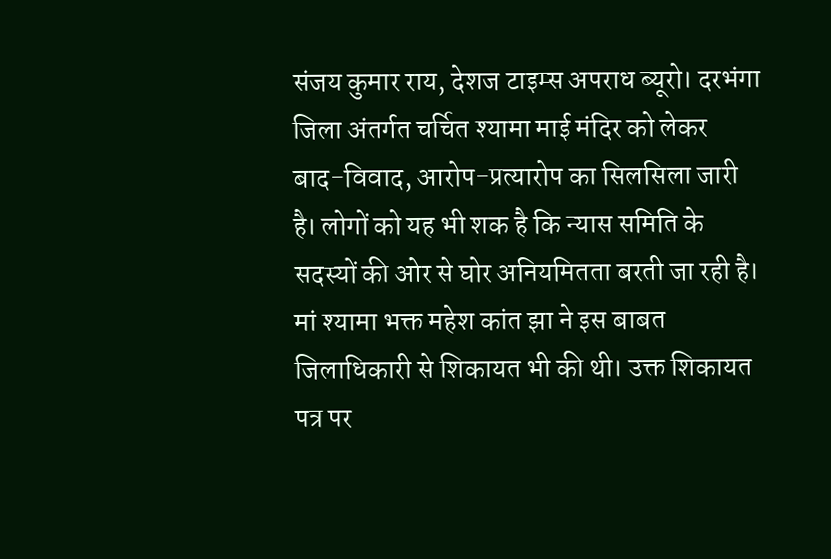संजय कुमार राय, देशज टाइम्स अपराध ब्यूरो। दरभंगा जिला अंतर्गत चर्चित श्यामा माई मंदिर को लेकर बाद-विवाद, आरोप-प्रत्यारोप का सिलसिला जारी है। लोगों को यह भी शक है कि न्यास समिति के सदस्यों की ओर से घोर अनियमितता बरती जा रही है।
मां श्यामा भक्त महेश कांत झा ने इस बाबत जिलाधिकारी से शिकायत भी की थी। उक्त शिकायत पत्र पर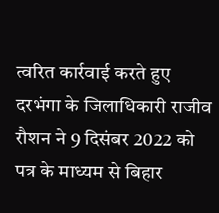त्वरित कार्रवाई करते हुए दरभंगा के जिलाधिकारी राजीव रौशन ने 9 दिसंबर 2022 को पत्र के माध्यम से बिहार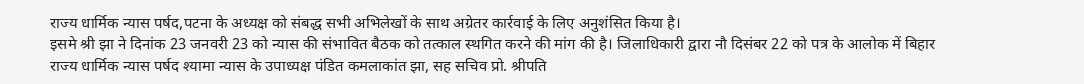राज्य धार्मिक न्यास पर्षद,पटना के अध्यक्ष को संबद्ध सभी अभिलेखों के साथ अग्रेतर कार्रवाई के लिए अनुशंसित किया है।
इसमे श्री झा ने दिनांक 23 जनवरी 23 को न्यास की संभावित बैठक को तत्काल स्थगित करने की मांग की है। जिलाधिकारी द्वारा नौ दिसंबर 22 को पत्र के आलोक में बिहार राज्य धार्मिक न्यास पर्षद श्यामा न्यास के उपाध्यक्ष पंडित कमलाकांत झा, सह सचिव प्रो. श्रीपति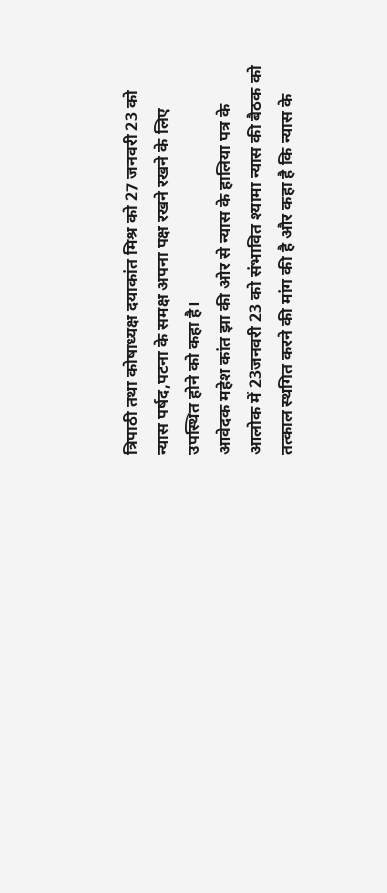त्रिपाठी तथा कोषाध्यक्ष दयाकांत मिश्र को 27 जनवरी 23 को न्यास पर्षद,पटना के समक्ष अपना पक्ष रखने रखने के लिए उपस्थित होने को कहा है।
आवेदक महेश कांत झा की ओर से न्यास के हालिया पत्र के आलोक में 23जनवरी 23 को संभावित श्यामा न्यास की बैठक को तत्काल स्थगित करने की मांग की है और कहा है कि न्यास के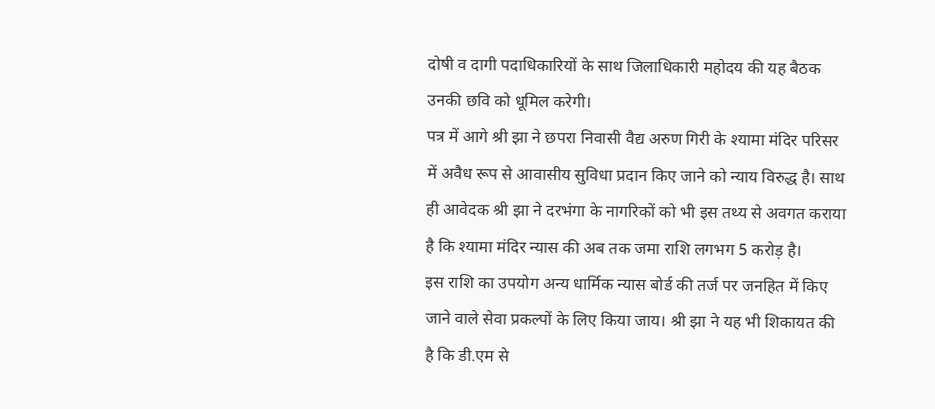दोषी व दागी पदाधिकारियों के साथ जिलाधिकारी महोदय की यह बैठक उनकी छवि को धूमिल करेगी।
पत्र में आगे श्री झा ने छपरा निवासी वैद्य अरुण गिरी के श्यामा मंदिर परिसर में अवैध रूप से आवासीय सुविधा प्रदान किए जाने को न्याय विरुद्ध है। साथ ही आवेदक श्री झा ने दरभंगा के नागरिकों को भी इस तथ्य से अवगत कराया है कि श्यामा मंदिर न्यास की अब तक जमा राशि लगभग 5 करोड़ है।
इस राशि का उपयोग अन्य धार्मिक न्यास बोर्ड की तर्ज पर जनहित में किए जाने वाले सेवा प्रकल्पों के लिए किया जाय। श्री झा ने यह भी शिकायत की है कि डी.एम से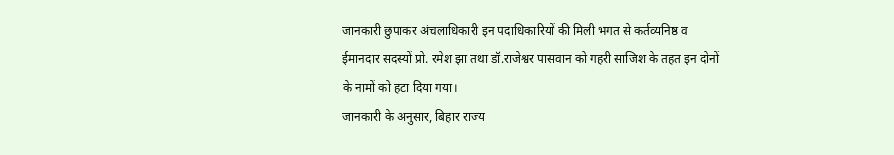जानकारी छुपाकर अंचलाधिकारी इन पदाधिकारियों की मिली भगत से कर्तव्यनिष्ठ व ईमानदार सदस्यों प्रो. रमेश झा तथा डॉ.राजेश्वर पासवान को गहरी साजिश के तहत इन दोनों के नामों को हटा दिया गया।
जानकारी के अनुसार, बिहार राज्य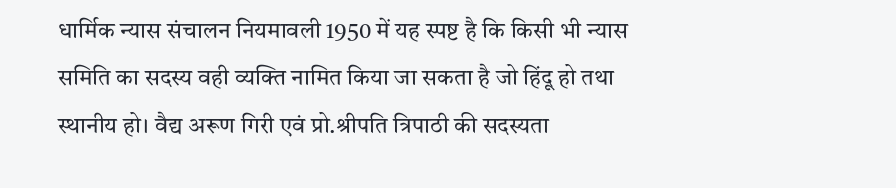धार्मिक न्यास संचालन नियमावली 1950 में यह स्पष्ट है कि किसी भी न्यास समिति का सदस्य वही व्यक्ति नामित किया जा सकता है जो हिंदू हो तथा स्थानीय हो। वैद्य अरूण गिरी एवं प्रो.श्रीपति त्रिपाठी की सदस्यता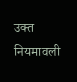उक्त नियमावली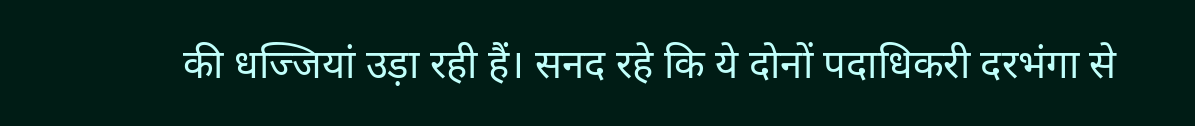की धज्जियां उड़ा रही हैं। सनद रहे कि ये दोनों पदाधिकरी दरभंगा से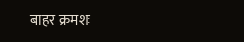बाहर क्रमशः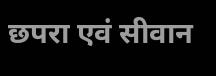छपरा एवं सीवान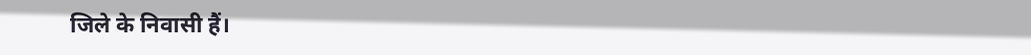जिले के निवासी हैं।